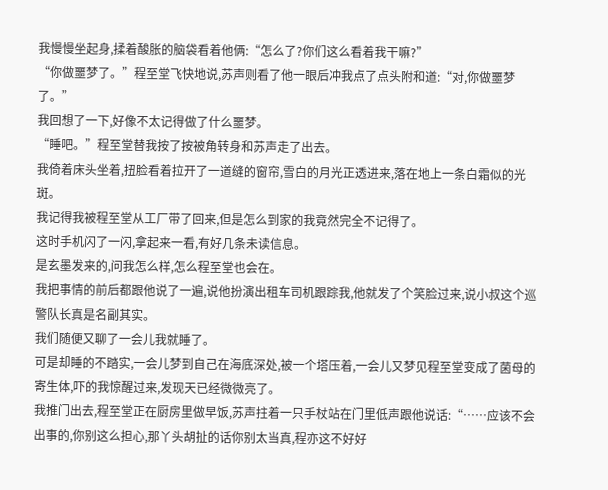我慢慢坐起身,揉着酸胀的脑袋看着他俩:“怎么了?你们这么看着我干嘛?”
“你做噩梦了。”程至堂飞快地说,苏声则看了他一眼后冲我点了点头附和道:“对,你做噩梦了。”
我回想了一下,好像不太记得做了什么噩梦。
“睡吧。”程至堂替我按了按被角转身和苏声走了出去。
我倚着床头坐着,扭脸看着拉开了一道缝的窗帘,雪白的月光正透进来,落在地上一条白霜似的光斑。
我记得我被程至堂从工厂带了回来,但是怎么到家的我竟然完全不记得了。
这时手机闪了一闪,拿起来一看,有好几条未读信息。
是玄墨发来的,问我怎么样,怎么程至堂也会在。
我把事情的前后都跟他说了一遍,说他扮演出租车司机跟踪我,他就发了个笑脸过来,说小叔这个巡警队长真是名副其实。
我们随便又聊了一会儿我就睡了。
可是却睡的不踏实,一会儿梦到自己在海底深处,被一个塔压着,一会儿又梦见程至堂变成了菌母的寄生体,吓的我惊醒过来,发现天已经微微亮了。
我推门出去,程至堂正在厨房里做早饭,苏声拄着一只手杖站在门里低声跟他说话:“……应该不会出事的,你别这么担心,那丫头胡扯的话你别太当真,程亦这不好好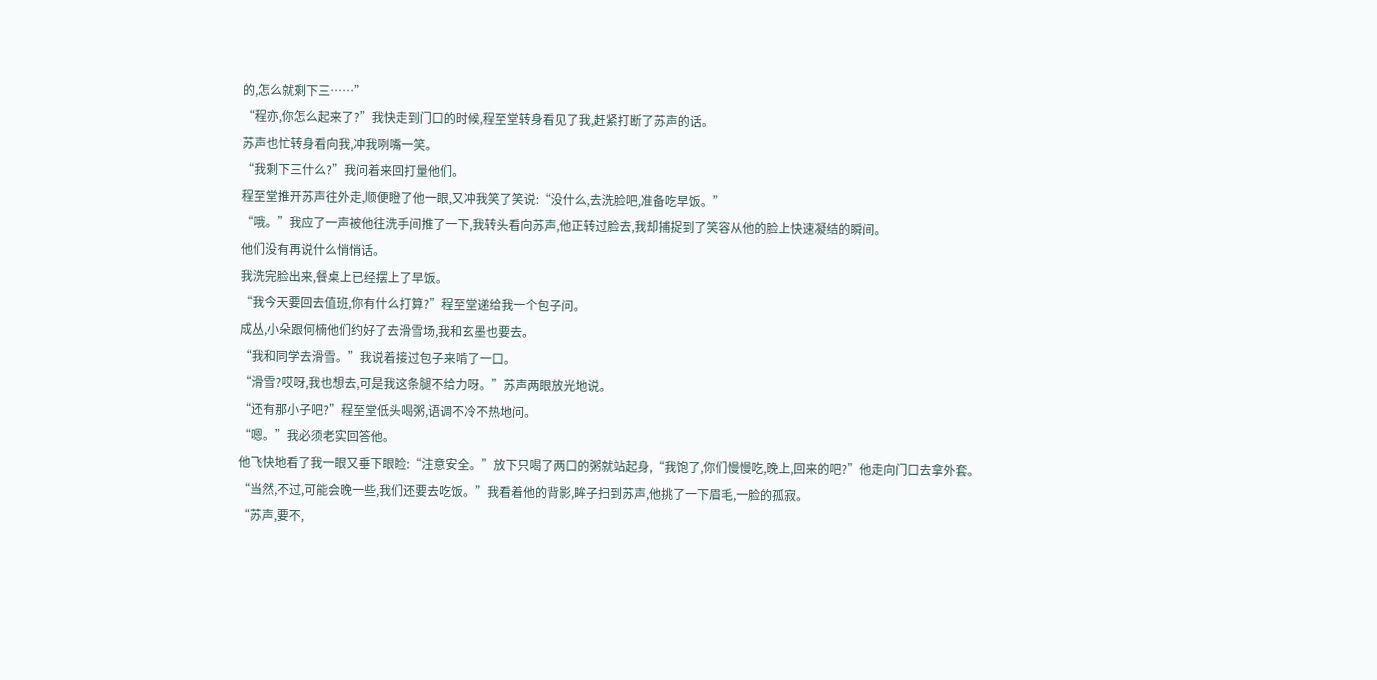的,怎么就剩下三……”
“程亦,你怎么起来了?”我快走到门口的时候,程至堂转身看见了我,赶紧打断了苏声的话。
苏声也忙转身看向我,冲我咧嘴一笑。
“我剩下三什么?”我问着来回打量他们。
程至堂推开苏声往外走,顺便瞪了他一眼,又冲我笑了笑说:“没什么,去洗脸吧,准备吃早饭。”
“哦。”我应了一声被他往洗手间推了一下,我转头看向苏声,他正转过脸去,我却捕捉到了笑容从他的脸上快速凝结的瞬间。
他们没有再说什么悄悄话。
我洗完脸出来,餐桌上已经摆上了早饭。
“我今天要回去值班,你有什么打算?”程至堂递给我一个包子问。
成丛,小朵跟何楠他们约好了去滑雪场,我和玄墨也要去。
“我和同学去滑雪。”我说着接过包子来啃了一口。
“滑雪?哎呀,我也想去,可是我这条腿不给力呀。”苏声两眼放光地说。
“还有那小子吧?”程至堂低头喝粥,语调不冷不热地问。
“嗯。”我必须老实回答他。
他飞快地看了我一眼又垂下眼睑:“注意安全。”放下只喝了两口的粥就站起身,“我饱了,你们慢慢吃,晚上,回来的吧?”他走向门口去拿外套。
“当然,不过,可能会晚一些,我们还要去吃饭。”我看着他的背影,眸子扫到苏声,他挑了一下眉毛,一脸的孤寂。
“苏声,要不,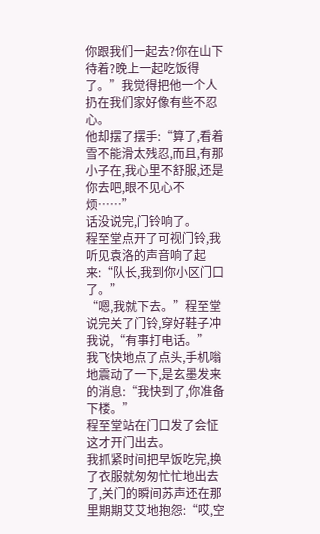你跟我们一起去?你在山下待着?晚上一起吃饭得了。”我觉得把他一个人扔在我们家好像有些不忍心。
他却摆了摆手:“算了,看着雪不能滑太残忍,而且,有那小子在,我心里不舒服,还是你去吧,眼不见心不烦……”
话没说完,门铃响了。
程至堂点开了可视门铃,我听见袁洛的声音响了起来:“队长,我到你小区门口了。”
“嗯,我就下去。”程至堂说完关了门铃,穿好鞋子冲我说,“有事打电话。”
我飞快地点了点头,手机嗡地震动了一下,是玄墨发来的消息:“我快到了,你准备下楼。”
程至堂站在门口发了会怔这才开门出去。
我抓紧时间把早饭吃完,换了衣服就匆匆忙忙地出去了,关门的瞬间苏声还在那里期期艾艾地抱怨:“哎,空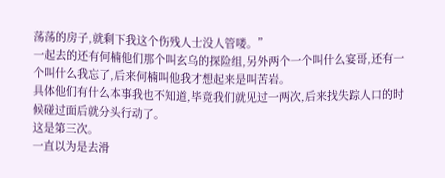荡荡的房子,就剩下我这个伤残人士没人管喽。”
一起去的还有何楠他们那个叫玄乌的探险组,另外两个一个叫什么宴哥,还有一个叫什么我忘了,后来何楠叫他我才想起来是叫苦岩。
具体他们有什么本事我也不知道,毕竟我们就见过一两次,后来找失踪人口的时候碰过面后就分头行动了。
这是第三次。
一直以为是去滑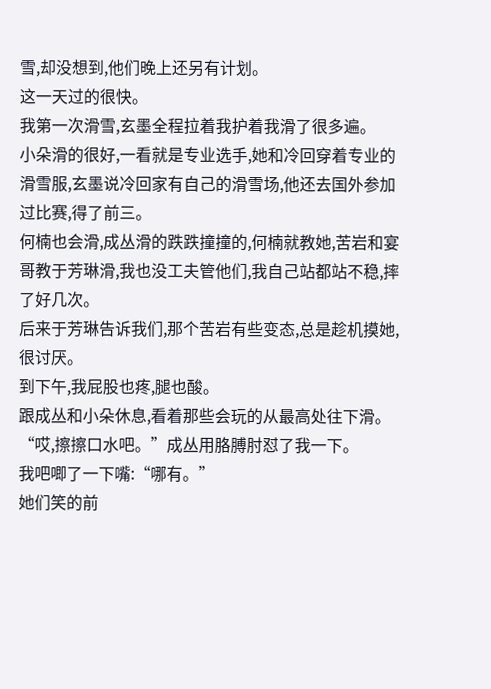雪,却没想到,他们晚上还另有计划。
这一天过的很快。
我第一次滑雪,玄墨全程拉着我护着我滑了很多遍。
小朵滑的很好,一看就是专业选手,她和冷回穿着专业的滑雪服,玄墨说冷回家有自己的滑雪场,他还去国外参加过比赛,得了前三。
何楠也会滑,成丛滑的跌跌撞撞的,何楠就教她,苦岩和宴哥教于芳琳滑,我也没工夫管他们,我自己站都站不稳,摔了好几次。
后来于芳琳告诉我们,那个苦岩有些变态,总是趁机摸她,很讨厌。
到下午,我屁股也疼,腿也酸。
跟成丛和小朵休息,看着那些会玩的从最高处往下滑。
“哎,擦擦口水吧。”成丛用胳膊肘怼了我一下。
我吧唧了一下嘴:“哪有。”
她们笑的前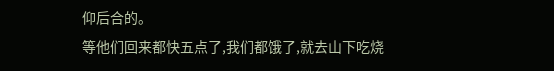仰后合的。
等他们回来都快五点了,我们都饿了,就去山下吃烧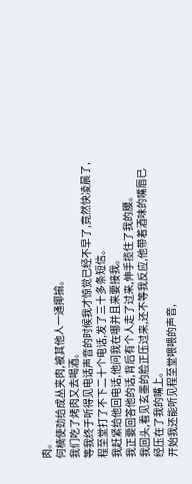肉。
何楠使劲给成丛夹肉,被其他人一通揶揄。
我们吃了烤肉又去喝酒。
等我终于听得见电话声音的时候我才惊觉已经不早了,竟然快凌晨了,程至堂打了不下二十个电话,发了三十多条短信。
我赶紧给他回电话,他问我在哪并且来要接我。
我正要回答他的话,背后有个人走了过来,伸手揽住了我的腰。
我回头,看见玄墨的脸正压过来,还不等我反应,他带着酒味的嘴唇已经压在了我的嘴上。
开始我还能听见程至堂喂喂的声音,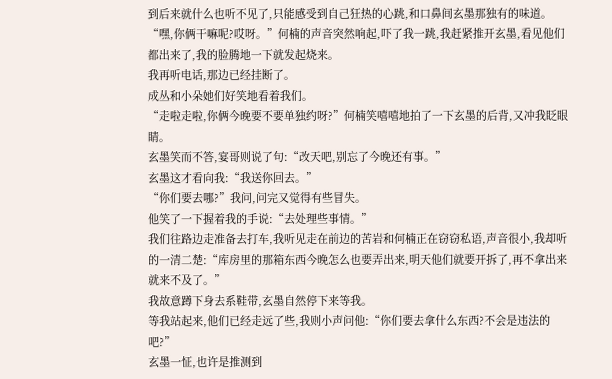到后来就什么也听不见了,只能感受到自己狂热的心跳,和口鼻间玄墨那独有的味道。
“嘿,你俩干嘛呢?哎呀。”何楠的声音突然响起,吓了我一跳,我赶紧推开玄墨,看见他们都出来了,我的脸腾地一下就发起烧来。
我再听电话,那边已经挂断了。
成丛和小朵她们好笑地看着我们。
“走啦走啦,你俩今晚要不要单独约呀?”何楠笑嘻嘻地拍了一下玄墨的后背,又冲我眨眼睛。
玄墨笑而不答,宴哥则说了句:“改天吧,别忘了今晚还有事。”
玄墨这才看向我:“我送你回去。”
“你们要去哪?”我问,问完又觉得有些冒失。
他笑了一下握着我的手说:“去处理些事情。”
我们往路边走准备去打车,我听见走在前边的苦岩和何楠正在窃窃私语,声音很小,我却听的一清二楚:“库房里的那箱东西今晚怎么也要弄出来,明天他们就要开拆了,再不拿出来就来不及了。”
我故意蹲下身去系鞋带,玄墨自然停下来等我。
等我站起来,他们已经走远了些,我则小声问他:“你们要去拿什么东西?不会是违法的吧?”
玄墨一怔,也许是推测到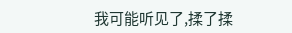我可能听见了,揉了揉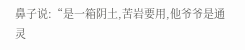鼻子说:“是一箱阴土,苦岩要用,他爷爷是通灵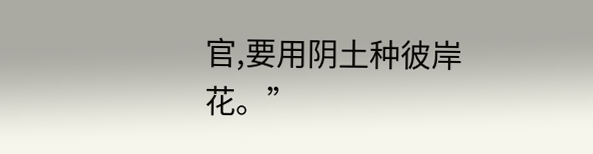官,要用阴土种彼岸花。”